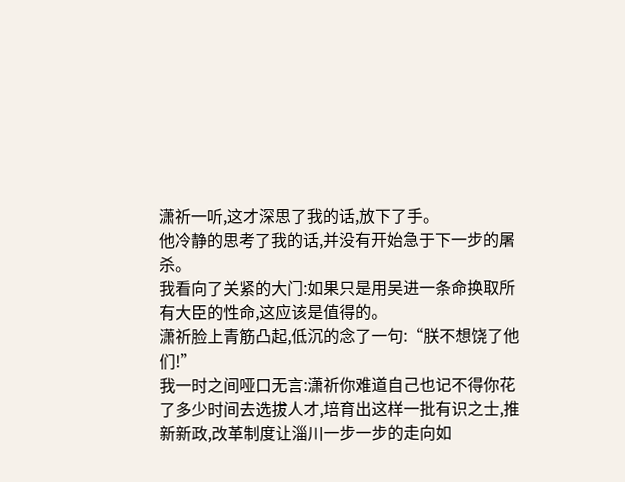潇祈一听,这才深思了我的话,放下了手。
他冷静的思考了我的话,并没有开始急于下一步的屠杀。
我看向了关紧的大门:如果只是用吴进一条命换取所有大臣的性命,这应该是值得的。
潇祈脸上青筋凸起,低沉的念了一句:“朕不想饶了他们!”
我一时之间哑口无言:潇祈你难道自己也记不得你花了多少时间去选拔人才,培育出这样一批有识之士,推新新政,改革制度让淄川一步一步的走向如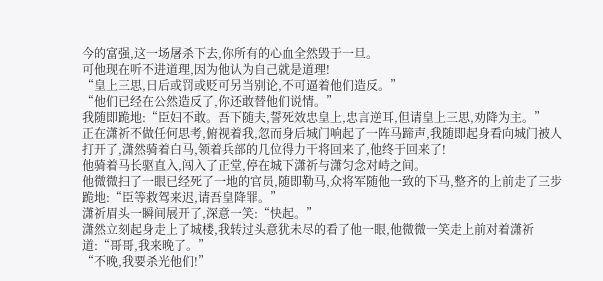今的富强,这一场屠杀下去,你所有的心血全然毁于一旦。
可他现在听不进道理,因为他认为自己就是道理!
“皇上三思,日后或罚或贬可另当别论,不可逼着他们造反。”
“他们已经在公然造反了,你还敢替他们说情。”
我随即跪地:“臣妇不敢。吾下随夫,誓死效忠皇上,忠言逆耳,但请皇上三思,劝降为主。”
正在潇祈不做任何思考,俯视着我,忽而身后城门响起了一阵马蹄声,我随即起身看向城门被人打开了,潇然骑着白马,领着兵部的几位得力干将回来了,他终于回来了!
他骑着马长驱直入,闯入了正堂,停在城下潇祈与潇匀念对峙之间。
他微微扫了一眼已经死了一地的官员,随即勒马,众将军随他一致的下马,整齐的上前走了三步跪地:“臣等救驾来迟,请吾皇降罪。”
潇祈眉头一瞬间展开了,深意一笑:“快起。”
潇然立刻起身走上了城楼,我转过头意犹未尽的看了他一眼,他微微一笑走上前对着潇祈道:“哥哥,我来晚了。”
“不晚,我要杀光他们!”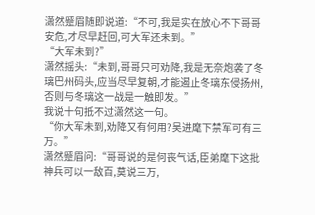潇然蹙眉随即说道:“不可,我是实在放心不下哥哥安危,才尽早赶回,可大军还未到。”
“大军未到?”
潇然摇头:“未到,哥哥只可劝降,我是无奈炮袭了冬璃巴州码头,应当尽早复朝,才能遏止冬璃东侵扬州,否则与冬璃这一战是一触即发。”
我说十句抵不过潇然这一句。
“你大军未到,劝降又有何用?吴进麾下禁军可有三万。”
潇然蹙眉问:“哥哥说的是何丧气话,臣弟麾下这批神兵可以一敌百,莫说三万,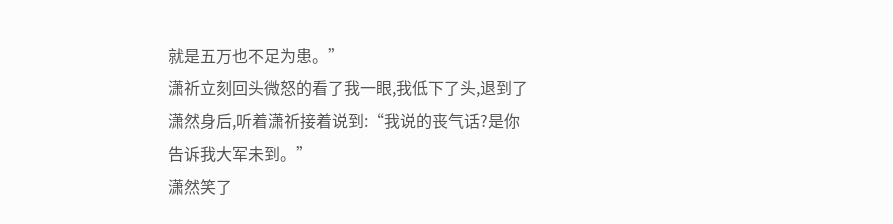就是五万也不足为患。”
潇祈立刻回头微怒的看了我一眼,我低下了头,退到了潇然身后,听着潇祈接着说到:“我说的丧气话?是你告诉我大军未到。”
潇然笑了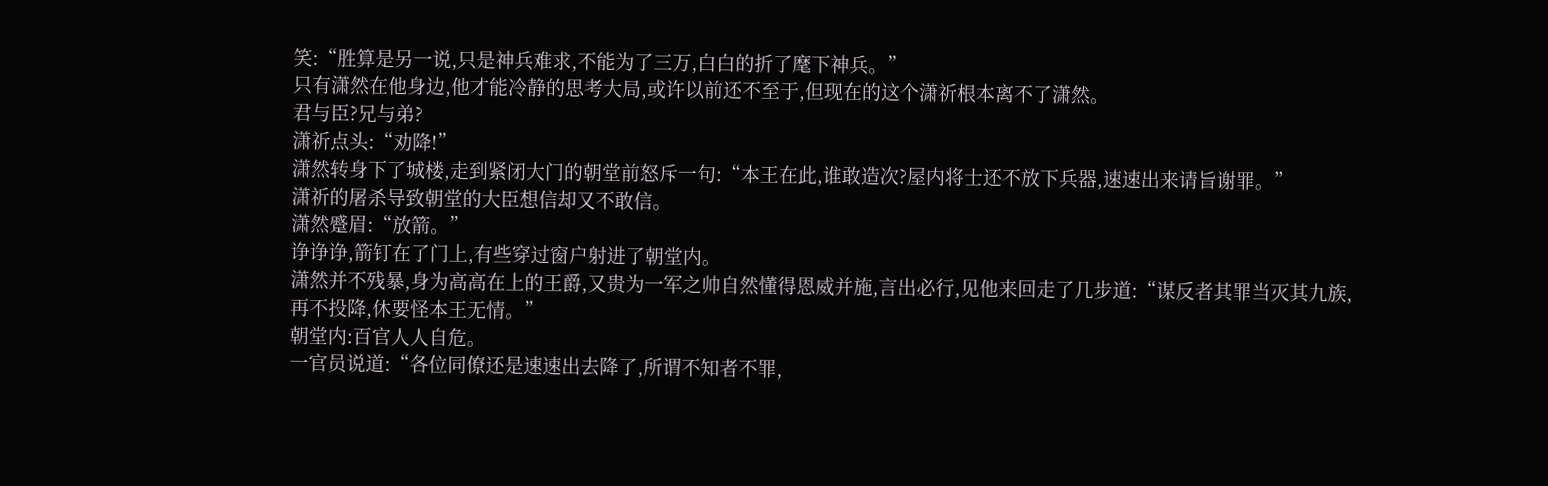笑:“胜算是另一说,只是神兵难求,不能为了三万,白白的折了麾下神兵。”
只有潇然在他身边,他才能冷静的思考大局,或许以前还不至于,但现在的这个潇祈根本离不了潇然。
君与臣?兄与弟?
潇祈点头:“劝降!”
潇然转身下了城楼,走到紧闭大门的朝堂前怒斥一句:“本王在此,谁敢造次?屋内将士还不放下兵器,速速出来请旨谢罪。”
潇祈的屠杀导致朝堂的大臣想信却又不敢信。
潇然蹙眉:“放箭。”
诤诤诤,箭钉在了门上,有些穿过窗户射进了朝堂内。
潇然并不残暴,身为高高在上的王爵,又贵为一军之帅自然懂得恩威并施,言出必行,见他来回走了几步道:“谋反者其罪当灭其九族,再不投降,休要怪本王无情。”
朝堂内:百官人人自危。
一官员说道:“各位同僚还是速速出去降了,所谓不知者不罪,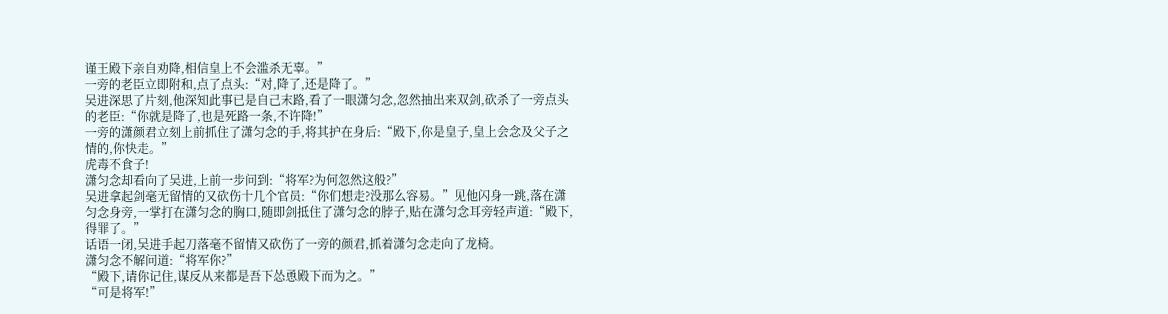谨王殿下亲自劝降,相信皇上不会滥杀无辜。”
一旁的老臣立即附和,点了点头:“对,降了,还是降了。”
吴进深思了片刻,他深知此事已是自己末路,看了一眼潇匀念,忽然抽出来双剑,砍杀了一旁点头的老臣:“你就是降了,也是死路一条,不许降!”
一旁的潇颜君立刻上前抓住了潇匀念的手,将其护在身后:“殿下,你是皇子,皇上会念及父子之情的,你快走。”
虎毒不食子!
潇匀念却看向了吴进,上前一步问到:“将军?为何忽然这般?”
吴进拿起剑毫无留情的又砍伤十几个官员:“你们想走?没那么容易。”见他闪身一跳,落在潇匀念身旁,一掌打在潇匀念的胸口,随即剑抵住了潇匀念的脖子,贴在潇匀念耳旁轻声道:“殿下,得罪了。”
话语一闭,吴进手起刀落毫不留情又砍伤了一旁的颜君,抓着潇匀念走向了龙椅。
潇匀念不解问道:“将军你?”
“殿下,请你记住,谋反从来都是吾下怂恿殿下而为之。”
“可是将军!”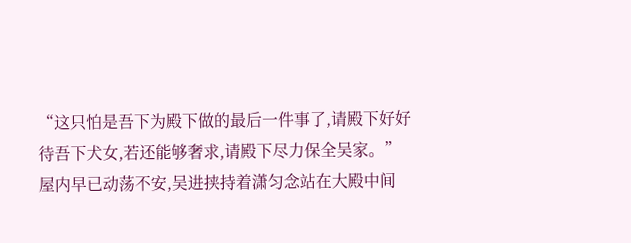“这只怕是吾下为殿下做的最后一件事了,请殿下好好待吾下犬女,若还能够奢求,请殿下尽力保全吴家。”
屋内早已动荡不安,吴进挟持着潇匀念站在大殿中间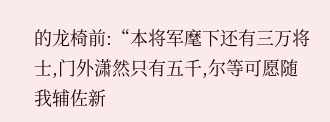的龙椅前:“本将军麾下还有三万将士,门外潇然只有五千,尔等可愿随我辅佐新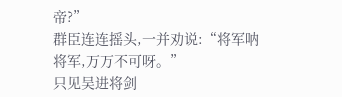帝?”
群臣连连摇头,一并劝说:“将军呐将军,万万不可呀。”
只见吴进将剑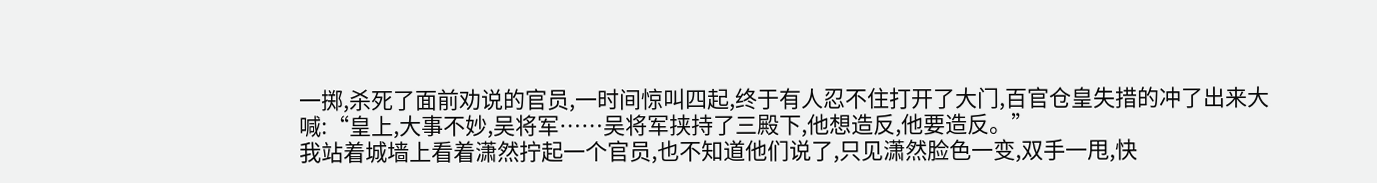一掷,杀死了面前劝说的官员,一时间惊叫四起,终于有人忍不住打开了大门,百官仓皇失措的冲了出来大喊:“皇上,大事不妙,吴将军……吴将军挟持了三殿下,他想造反,他要造反。”
我站着城墙上看着潇然拧起一个官员,也不知道他们说了,只见潇然脸色一变,双手一甩,快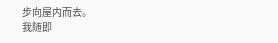步向屋内而去。
我随即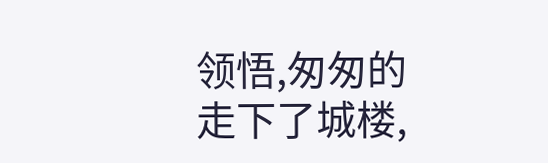领悟,匆匆的走下了城楼,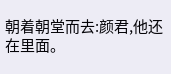朝着朝堂而去:颜君,他还在里面。